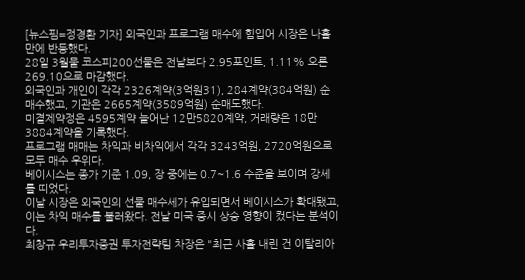[뉴스핌=정경환 기자] 외국인과 프로그램 매수에 힘입어 시장은 나흘 만에 반등했다.
28일 3월물 코스피200선물은 전날보다 2.95포인트, 1.11% 오른 269.10으로 마감했다.
외국인과 개인이 각각 2326계약(3억원31), 284계약(384억원) 순매수했고, 기관은 2665계약(3589억원) 순매도했다.
미결제약정은 4595계약 늘어난 12만5820계약, 거래량은 18만3884계약을 기록했다.
프로그램 매매는 차익과 비차익에서 각각 3243억원, 2720억원으로 모두 매수 우위다.
베이시스는 종가 기준 1.09, 장 중에는 0.7~1.6 수준을 보이며 강세를 띠었다.
이날 시장은 외국인의 선물 매수세가 유입되면서 베이시스가 확대됐고, 이는 차익 매수를 불러왔다. 전날 미국 증시 상승 영향이 컸다는 분석이다.
최창규 우리투자증권 투자전략팀 차장은 "최근 사흘 내린 건 이탈리아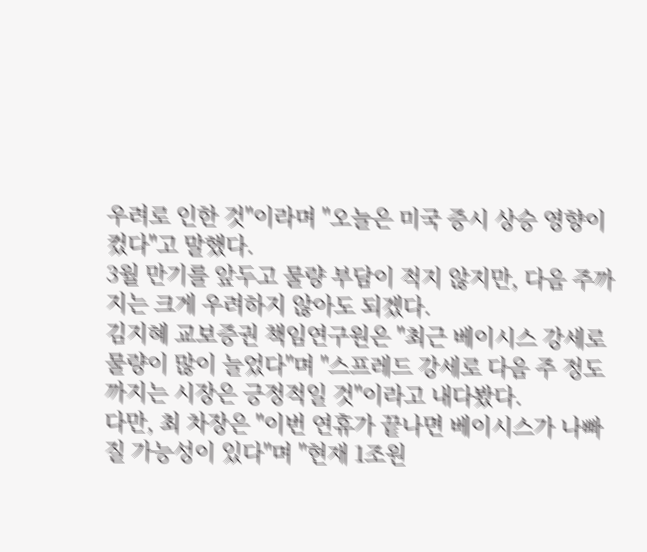우려로 인한 것"이라며 "오늘은 미국 증시 상승 영향이 컸다"고 말했다.
3월 만기를 앞두고 물량 부담이 적지 않지만, 다음 주까지는 크게 우려하지 않아도 되겠다.
김지혜 교보증권 책임연구원은 "최근 베이시스 강세로 물량이 많이 늘었다"며 "스프레드 강세로 다음 주 정도까지는 시장은 긍정적일 것"이라고 내다봤다.
다만, 최 차장은 "이번 연휴가 끝나면 베이시스가 나빠질 가능성이 있다"며 "현재 1조원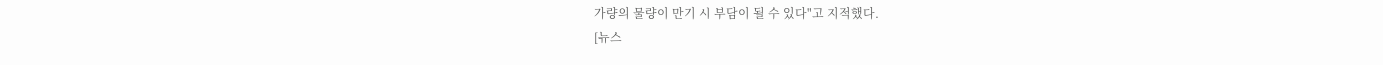가량의 물량이 만기 시 부담이 될 수 있다"고 지적했다.
[뉴스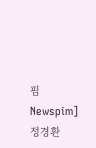핌 Newspim] 정경환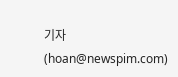기자 (hoan@newspim.com)